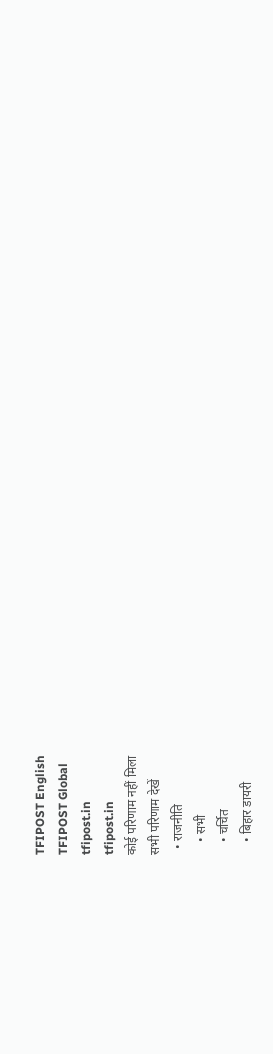TFIPOST English
TFIPOST Global
tfipost.in
tfipost.in
कोई परिणाम नहीं मिला
सभी परिणाम देखें
  • राजनीति
    • सभी
    • चर्चित
    • बिहार डायरी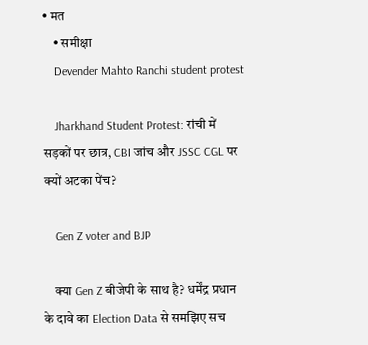• मत
    • समीक्षा
    Devender Mahto Ranchi student protest

    Jharkhand Student Protest: रांची में सड़कों पर छात्र, CBI जांच और JSSC CGL पर क्यों अटका पेंच?

    Gen Z voter and BJP

    क्या Gen Z बीजेपी के साथ है? धर्मेंद्र प्रधान के दावे का Election Data से समझिए सच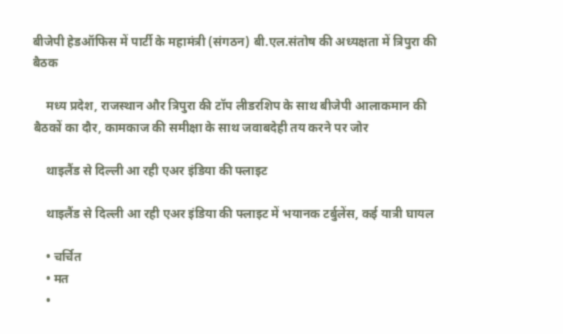बीजेपी हेडऑफिस में पार्टी के महामंत्री (संगठन) बी.एल.संतोष की अध्यक्षता में त्रिपुरा की बैठक

    मध्य प्रदेश, राजस्थान और त्रिपुरा की टॉप लीडरशिप के साथ बीजेपी आलाकमान की बैठकों का दौर, कामकाज की समीक्षा के साथ जवाबदेही तय करने पर जोर

    थाइलैंड से दिल्ली आ रही एअर इंडिया की फ्लाइट

    थाइलैंड से दिल्ली आ रही एअर इंडिया की फ्लाइट में भयानक टर्बुलेंस, कई यात्री घायल

    • चर्चित
    • मत
    •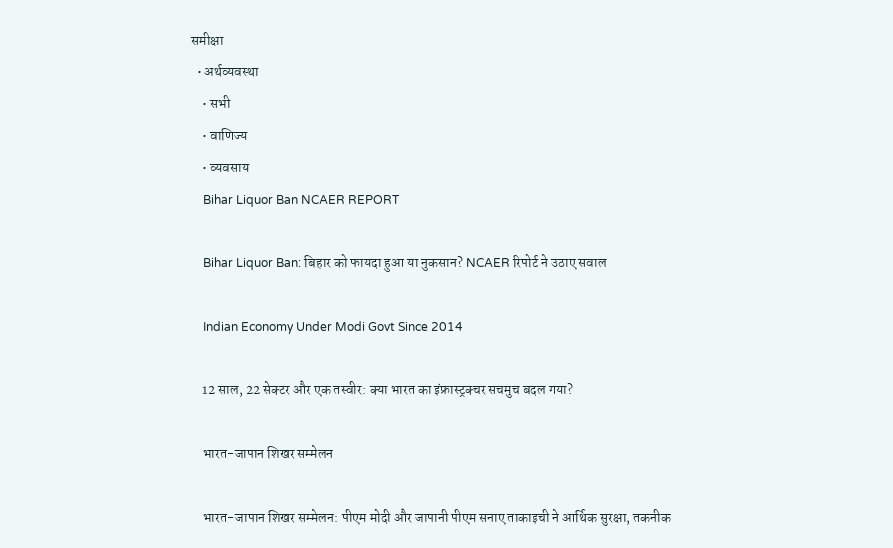समीक्षा
  • अर्थव्यवस्था
    • सभी
    • वाणिज्य
    • व्यवसाय
    Bihar Liquor Ban NCAER REPORT

    Bihar Liquor Ban: बिहार को फायदा हुआ या नुकसान? NCAER रिपोर्ट ने उठाए सवाल

    Indian Economy Under Modi Govt Since 2014

    12 साल, 22 सेक्टर और एक तस्वीर: क्या भारत का इंफ्रास्ट्रक्चर सचमुच बदल गया?

    भारत-जापान शिखर सम्मेलन

    भारत-जापान शिखर सम्मेलन: पीएम मोदी और जापानी पीएम सनाए ताकाइची ने आर्थिक सुरक्षा, तकनीक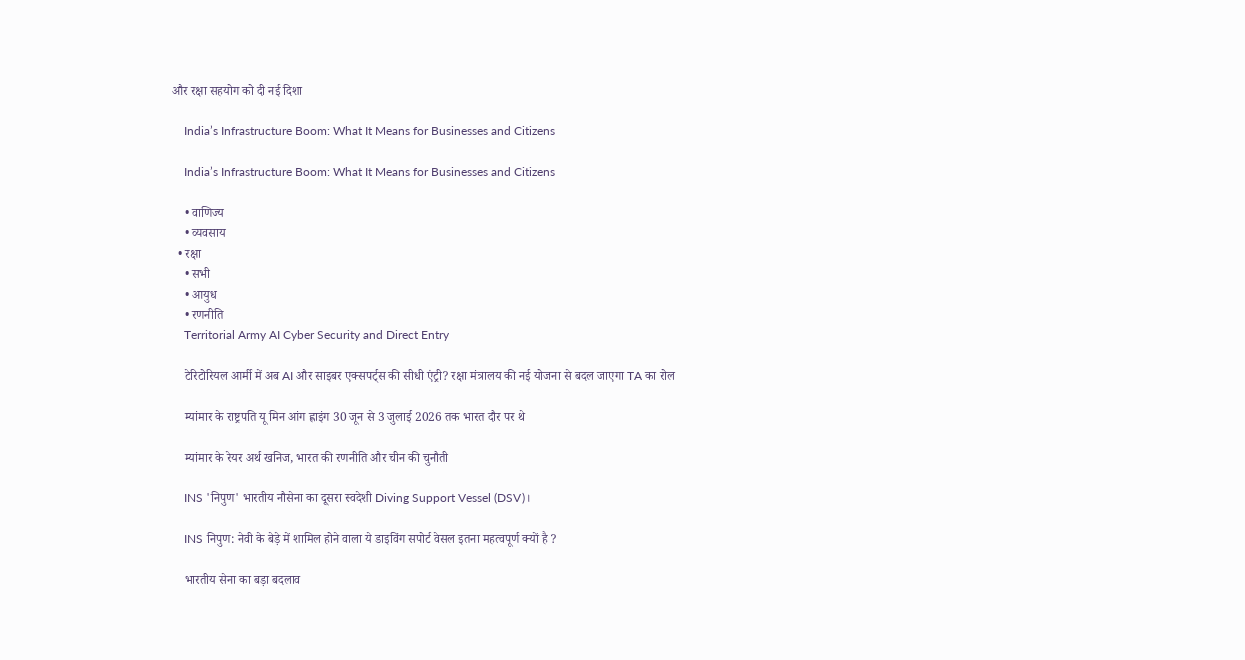और रक्षा सहयोग को दी नई दिशा

    India’s Infrastructure Boom: What It Means for Businesses and Citizens

    India’s Infrastructure Boom: What It Means for Businesses and Citizens

    • वाणिज्य
    • व्यवसाय
  • रक्षा
    • सभी
    • आयुध
    • रणनीति
    Territorial Army AI Cyber Security and Direct Entry

    टेरिटोरियल आर्मी में अब AI और साइबर एक्सपर्ट्स की सीधी एंट्री? रक्षा मंत्रालय की नई योजना से बदल जाएगा TA का रोल

    म्यांमार के राष्ट्रपति यू मिन आंग ह्लाइंग 30 जून से 3 जुलाई 2026 तक भारत दौर पर थे

    म्यांमार के रेयर अर्थ खनिज, भारत की रणनीति और चीन की चुनौती

    INS 'निपुण' भारतीय नौसेना का दूसरा स्वदेशी Diving Support Vessel (DSV)।

    INS निपुण: नेवी के बेड़े में शामिल होने वाला ये डाइविंग सपोर्ट वेसल इतना महत्वपूर्ण क्यों है ?

    भारतीय सेना का बड़ा बदलाव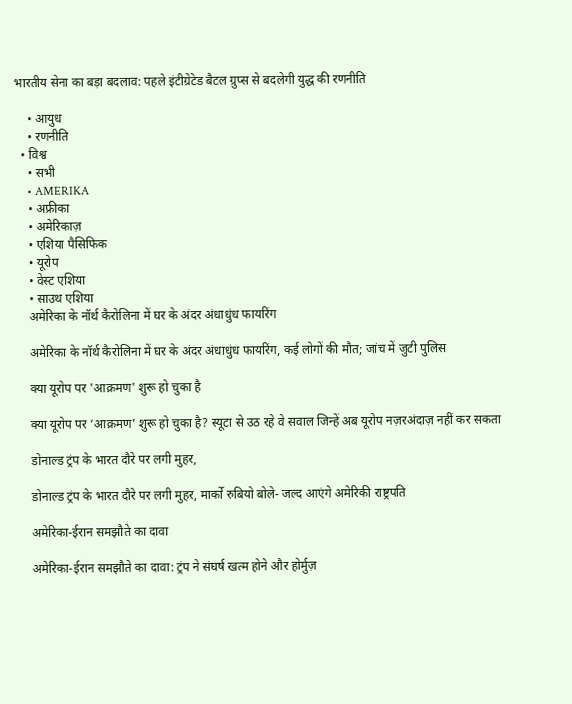भारतीय सेना का बड़ा बदलाव: पहले इंटीग्रेटेड बैटल ग्रुप्स से बदलेगी युद्ध की रणनीति

    • आयुध
    • रणनीति
  • विश्व
    • सभी
    • AMERIKA
    • अफ्रीका
    • अमेरिकाज़
    • एशिया पैसिफिक
    • यूरोप
    • वेस्ट एशिया
    • साउथ एशिया
    अमेरिका के नॉर्थ कैरोलिना में घर के अंदर अंधाधुंध फायरिंग

    अमेरिका के नॉर्थ कैरोलिना में घर के अंदर अंधाधुंध फायरिंग, कई लोगों की मौत; जांच में जुटी पुलिस

    क्या यूरोप पर 'आक्रमण' शुरू हो चुका है

    क्या यूरोप पर ‘आक्रमण’ शुरू हो चुका है? स्यूटा से उठ रहे वे सवाल जिन्हें अब यूरोप नज़रअंदाज़ नहीं कर सकता

    डोनाल्ड ट्रंप के भारत दौरे पर लगी मुहर,

    डोनाल्ड ट्रंप के भारत दौरे पर लगी मुहर, मार्को रुबियो बोले- जल्द आएंगे अमेरिकी राष्ट्रपति

    अमेरिका-ईरान समझौते का दावा

    अमेरिका-ईरान समझौते का दावा: ट्रंप ने संघर्ष खत्म होने और होर्मुज़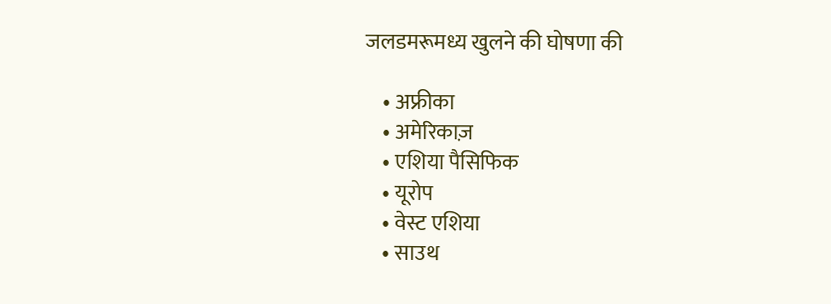जलडमरूमध्य खुलने की घोषणा की

    • अफ्रीका
    • अमेरिकाज़
    • एशिया पैसिफिक
    • यूरोप
    • वेस्ट एशिया
    • साउथ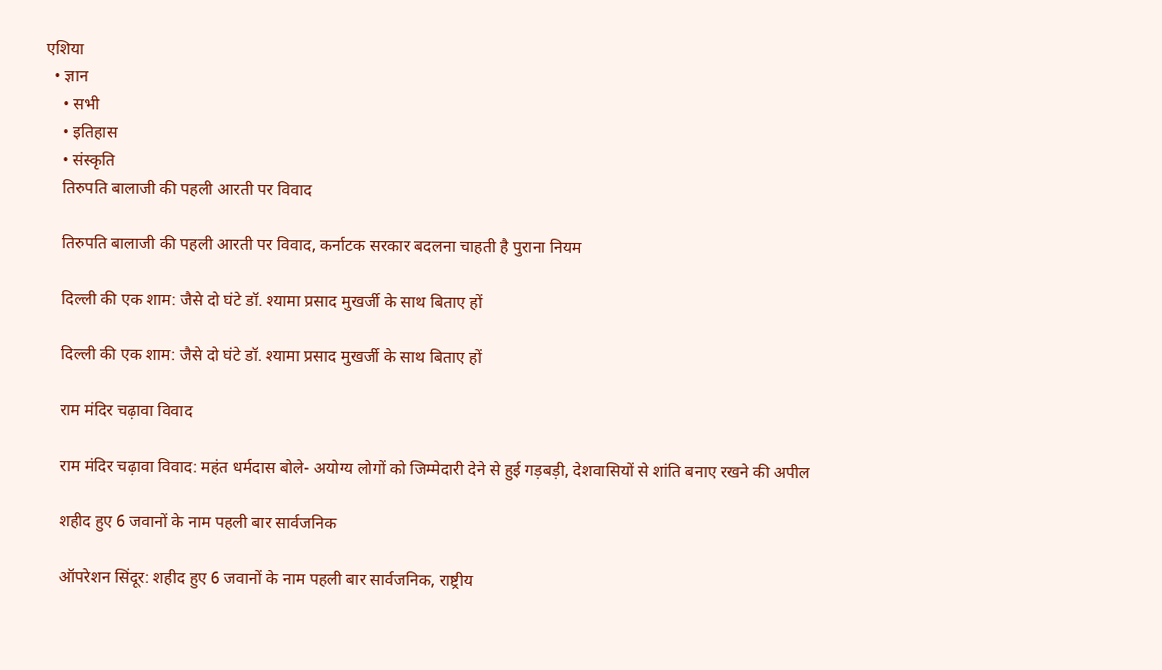एशिया
  • ज्ञान
    • सभी
    • इतिहास
    • संस्कृति
    तिरुपति बालाजी की पहली आरती पर विवाद

    तिरुपति बालाजी की पहली आरती पर विवाद, कर्नाटक सरकार बदलना चाहती है पुराना नियम

    दिल्ली की एक शाम: जैसे दो घंटे डॉ. श्यामा प्रसाद मुखर्जी के साथ बिताए हों

    दिल्ली की एक शाम: जैसे दो घंटे डॉ. श्यामा प्रसाद मुखर्जी के साथ बिताए हों

    राम मंदिर चढ़ावा विवाद

    राम मंदिर चढ़ावा विवाद: महंत धर्मदास बोले- अयोग्य लोगों को जिम्मेदारी देने से हुई गड़बड़ी, देशवासियों से शांति बनाए रखने की अपील

    शहीद हुए 6 जवानों के नाम पहली बार सार्वजनिक

    ऑपरेशन सिंदूर: शहीद हुए 6 जवानों के नाम पहली बार सार्वजनिक, राष्ट्रीय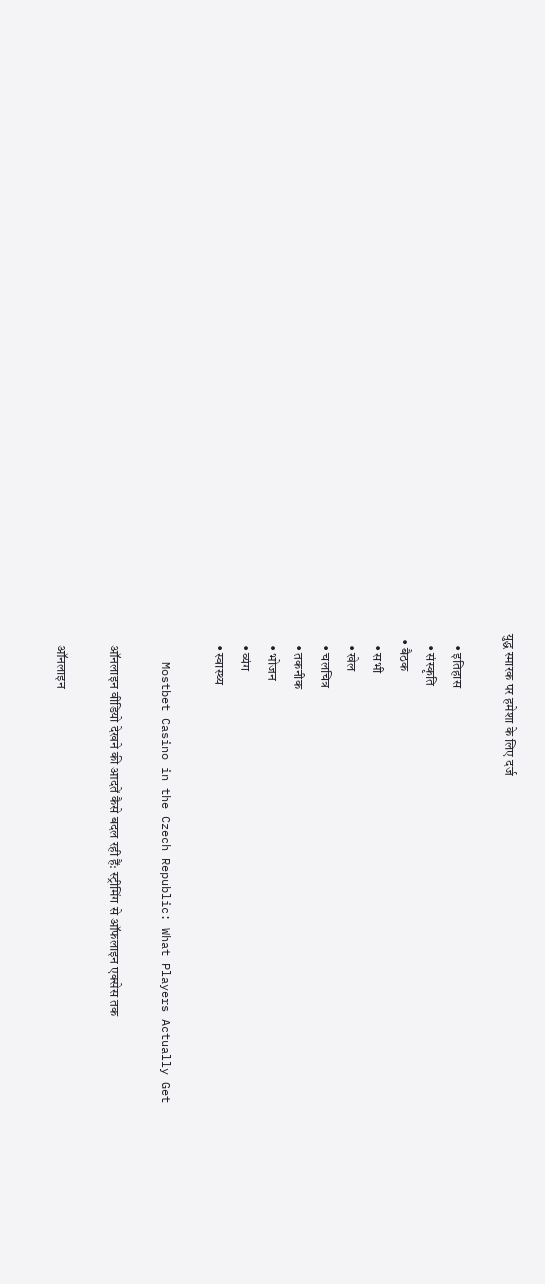युद्ध स्मारक पर हमेशा के लिए दर्ज

    • इतिहास
    • संस्कृति
  • बैठक
    • सभी
    • खेल
    • चलचित्र
    • तकनीक
    • भोजन
    • व्यंग
    • स्वास्थ्य

    Mostbet Casino in the Czech Republic: What Players Actually Get

    ऑनलाइन वीडियो देखने की आदतें कैसे बदल रही हैं: स्ट्रीमिंग से ऑफलाइन एक्सेस तक

    ऑनलाइन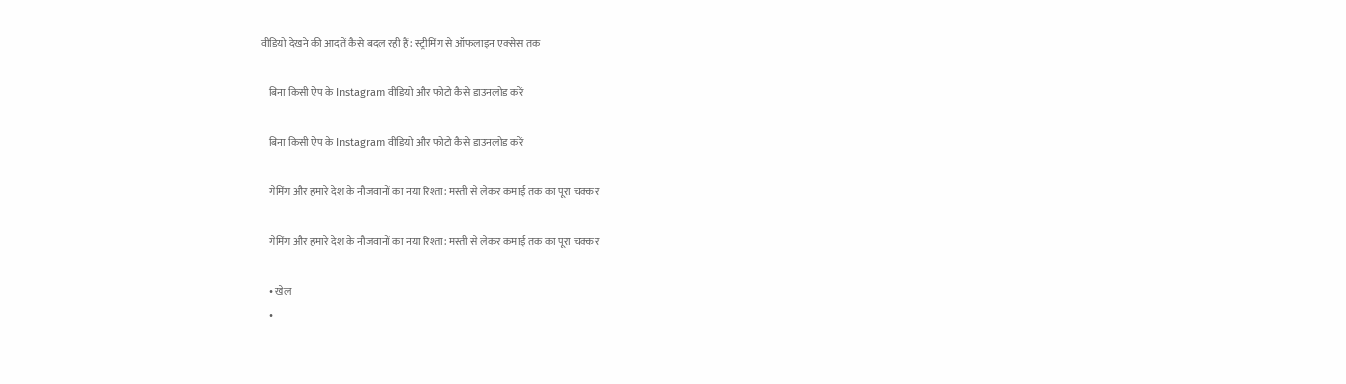वीडियो देखने की आदतें कैसे बदल रही हैं: स्ट्रीमिंग से ऑफलाइन एक्सेस तक

    बिना किसी ऐप के Instagram वीडियो और फोटो कैसे डाउनलोड करें

    बिना किसी ऐप के Instagram वीडियो और फोटो कैसे डाउनलोड करें

    गेमिंग और हमारे देश के नौजवानों का नया रिश्ता: मस्ती से लेकर कमाई तक का पूरा चक्कर

    गेमिंग और हमारे देश के नौजवानों का नया रिश्ता: मस्ती से लेकर कमाई तक का पूरा चक्कर

    • खेल
    •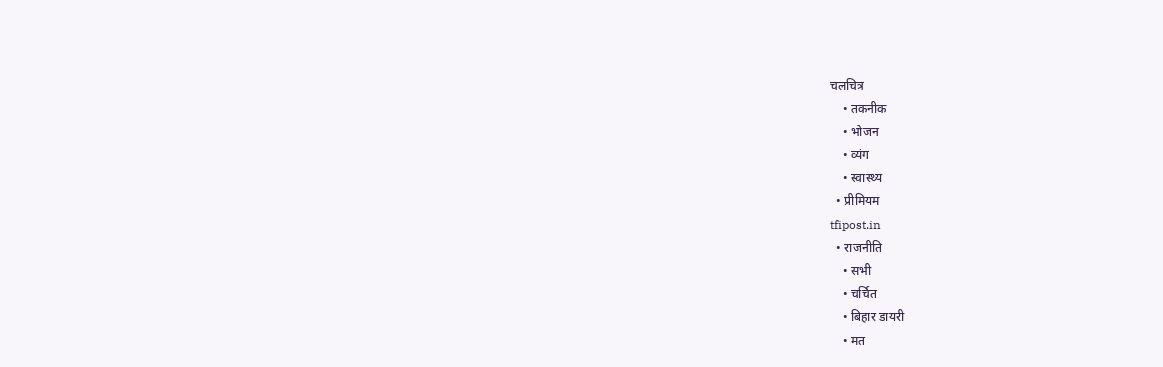चलचित्र
    • तकनीक
    • भोजन
    • व्यंग
    • स्वास्थ्य
  • प्रीमियम
tfipost.in
  • राजनीति
    • सभी
    • चर्चित
    • बिहार डायरी
    • मत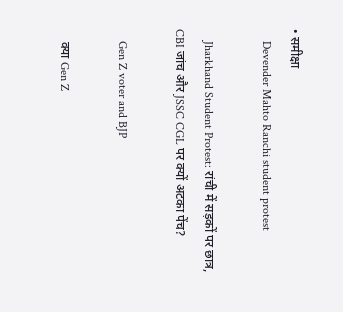• समीक्षा
    Devender Mahto Ranchi student protest

    Jharkhand Student Protest: रांची में सड़कों पर छात्र, CBI जांच और JSSC CGL पर क्यों अटका पेंच?

    Gen Z voter and BJP

    क्या Gen Z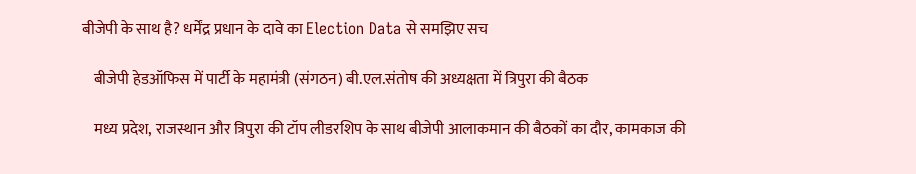बीजेपी के साथ है? धर्मेंद्र प्रधान के दावे का Election Data से समझिए सच

    बीजेपी हेडऑफिस में पार्टी के महामंत्री (संगठन) बी.एल.संतोष की अध्यक्षता में त्रिपुरा की बैठक

    मध्य प्रदेश, राजस्थान और त्रिपुरा की टॉप लीडरशिप के साथ बीजेपी आलाकमान की बैठकों का दौर, कामकाज की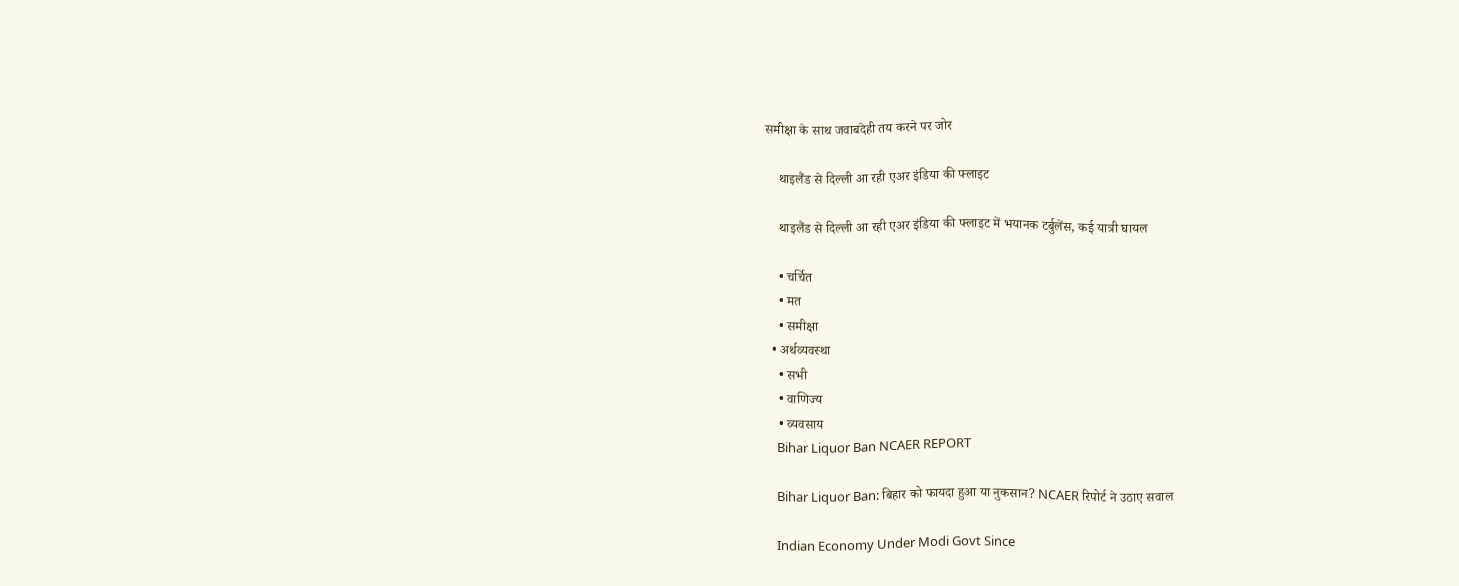समीक्षा के साथ जवाबदेही तय करने पर जोर

    थाइलैंड से दिल्ली आ रही एअर इंडिया की फ्लाइट

    थाइलैंड से दिल्ली आ रही एअर इंडिया की फ्लाइट में भयानक टर्बुलेंस, कई यात्री घायल

    • चर्चित
    • मत
    • समीक्षा
  • अर्थव्यवस्था
    • सभी
    • वाणिज्य
    • व्यवसाय
    Bihar Liquor Ban NCAER REPORT

    Bihar Liquor Ban: बिहार को फायदा हुआ या नुकसान? NCAER रिपोर्ट ने उठाए सवाल

    Indian Economy Under Modi Govt Since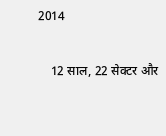2014

    12 साल, 22 सेक्टर और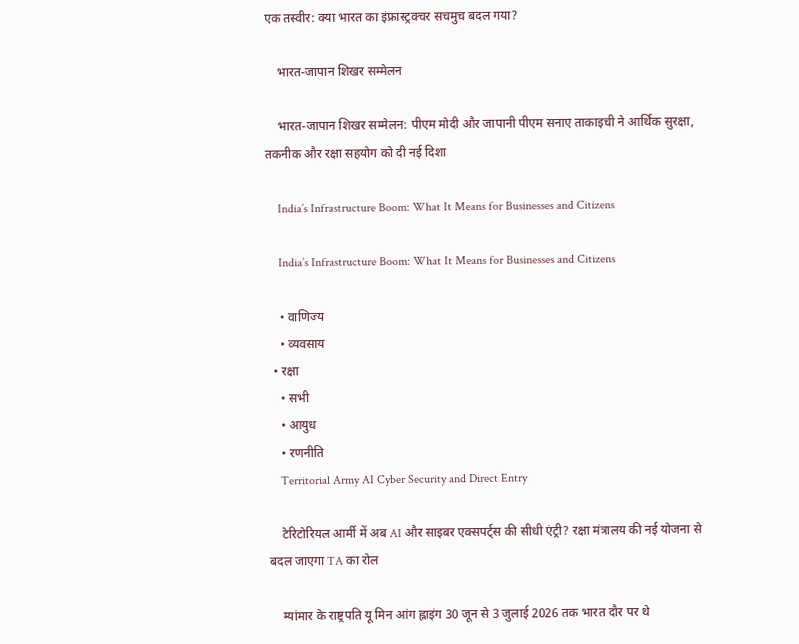एक तस्वीर: क्या भारत का इंफ्रास्ट्रक्चर सचमुच बदल गया?

    भारत-जापान शिखर सम्मेलन

    भारत-जापान शिखर सम्मेलन: पीएम मोदी और जापानी पीएम सनाए ताकाइची ने आर्थिक सुरक्षा, तकनीक और रक्षा सहयोग को दी नई दिशा

    India’s Infrastructure Boom: What It Means for Businesses and Citizens

    India’s Infrastructure Boom: What It Means for Businesses and Citizens

    • वाणिज्य
    • व्यवसाय
  • रक्षा
    • सभी
    • आयुध
    • रणनीति
    Territorial Army AI Cyber Security and Direct Entry

    टेरिटोरियल आर्मी में अब AI और साइबर एक्सपर्ट्स की सीधी एंट्री? रक्षा मंत्रालय की नई योजना से बदल जाएगा TA का रोल

    म्यांमार के राष्ट्रपति यू मिन आंग ह्लाइंग 30 जून से 3 जुलाई 2026 तक भारत दौर पर थे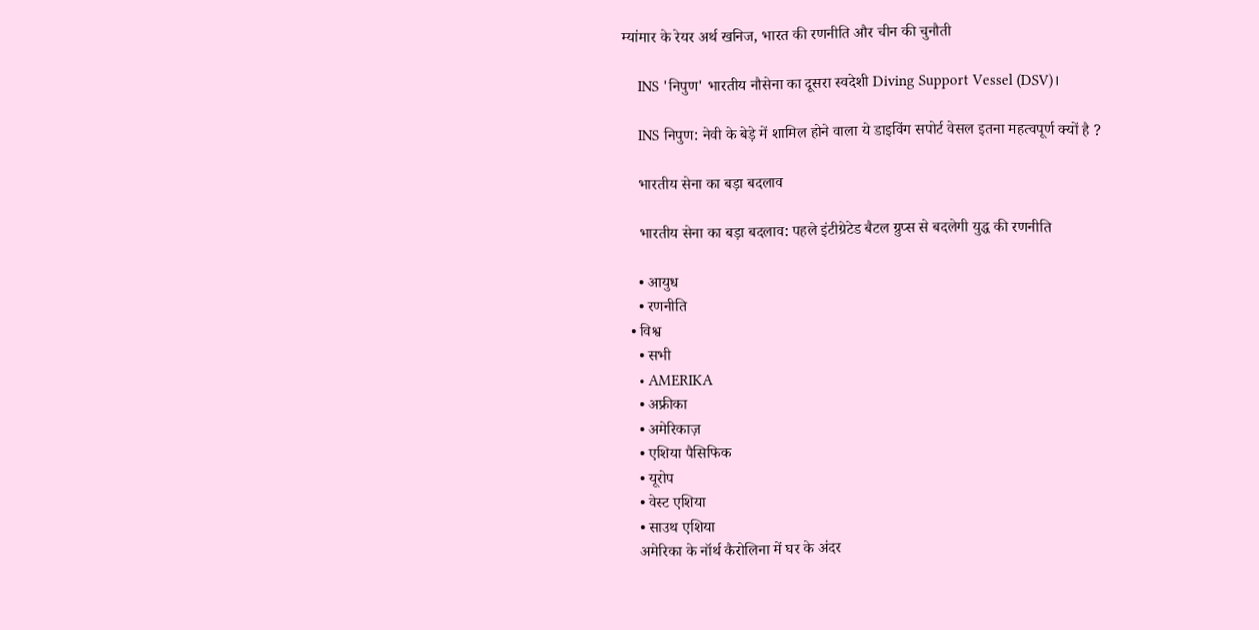म्यांमार के रेयर अर्थ खनिज, भारत की रणनीति और चीन की चुनौती

    INS 'निपुण' भारतीय नौसेना का दूसरा स्वदेशी Diving Support Vessel (DSV)।

    INS निपुण: नेवी के बेड़े में शामिल होने वाला ये डाइविंग सपोर्ट वेसल इतना महत्वपूर्ण क्यों है ?

    भारतीय सेना का बड़ा बदलाव

    भारतीय सेना का बड़ा बदलाव: पहले इंटीग्रेटेड बैटल ग्रुप्स से बदलेगी युद्ध की रणनीति

    • आयुध
    • रणनीति
  • विश्व
    • सभी
    • AMERIKA
    • अफ्रीका
    • अमेरिकाज़
    • एशिया पैसिफिक
    • यूरोप
    • वेस्ट एशिया
    • साउथ एशिया
    अमेरिका के नॉर्थ कैरोलिना में घर के अंदर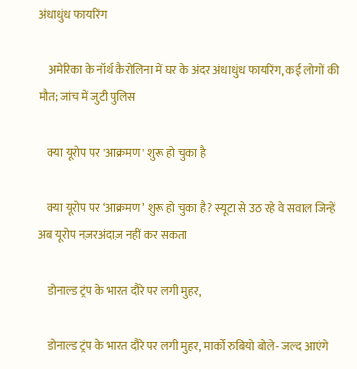अंधाधुंध फायरिंग

    अमेरिका के नॉर्थ कैरोलिना में घर के अंदर अंधाधुंध फायरिंग, कई लोगों की मौत; जांच में जुटी पुलिस

    क्या यूरोप पर 'आक्रमण' शुरू हो चुका है

    क्या यूरोप पर ‘आक्रमण’ शुरू हो चुका है? स्यूटा से उठ रहे वे सवाल जिन्हें अब यूरोप नज़रअंदाज़ नहीं कर सकता

    डोनाल्ड ट्रंप के भारत दौरे पर लगी मुहर,

    डोनाल्ड ट्रंप के भारत दौरे पर लगी मुहर, मार्को रुबियो बोले- जल्द आएंगे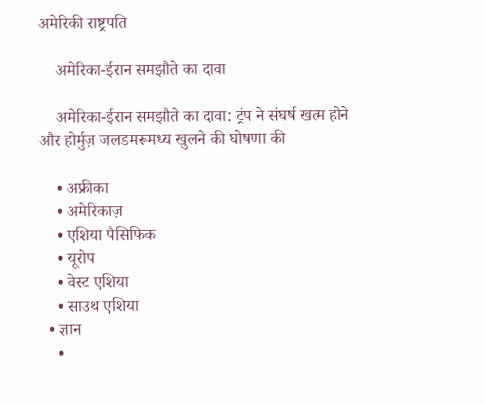अमेरिकी राष्ट्रपति

    अमेरिका-ईरान समझौते का दावा

    अमेरिका-ईरान समझौते का दावा: ट्रंप ने संघर्ष खत्म होने और होर्मुज़ जलडमरूमध्य खुलने की घोषणा की

    • अफ्रीका
    • अमेरिकाज़
    • एशिया पैसिफिक
    • यूरोप
    • वेस्ट एशिया
    • साउथ एशिया
  • ज्ञान
    •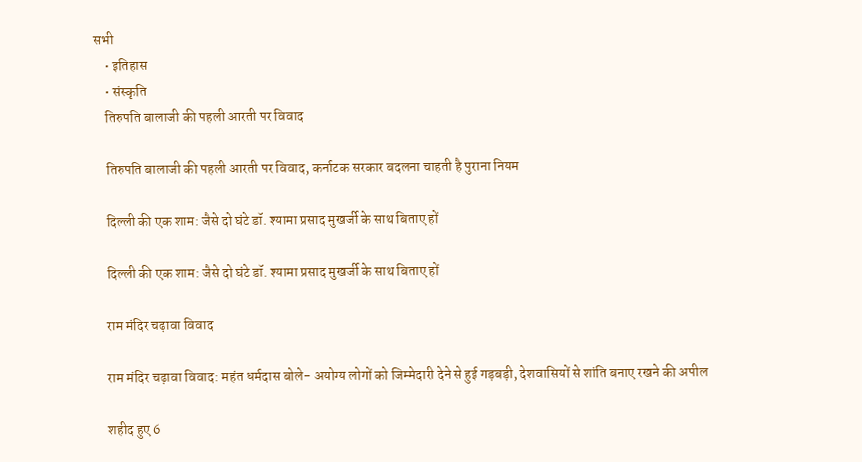सभी
    • इतिहास
    • संस्कृति
    तिरुपति बालाजी की पहली आरती पर विवाद

    तिरुपति बालाजी की पहली आरती पर विवाद, कर्नाटक सरकार बदलना चाहती है पुराना नियम

    दिल्ली की एक शाम: जैसे दो घंटे डॉ. श्यामा प्रसाद मुखर्जी के साथ बिताए हों

    दिल्ली की एक शाम: जैसे दो घंटे डॉ. श्यामा प्रसाद मुखर्जी के साथ बिताए हों

    राम मंदिर चढ़ावा विवाद

    राम मंदिर चढ़ावा विवाद: महंत धर्मदास बोले- अयोग्य लोगों को जिम्मेदारी देने से हुई गड़बड़ी, देशवासियों से शांति बनाए रखने की अपील

    शहीद हुए 6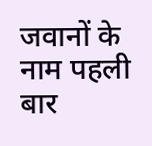जवानों के नाम पहली बार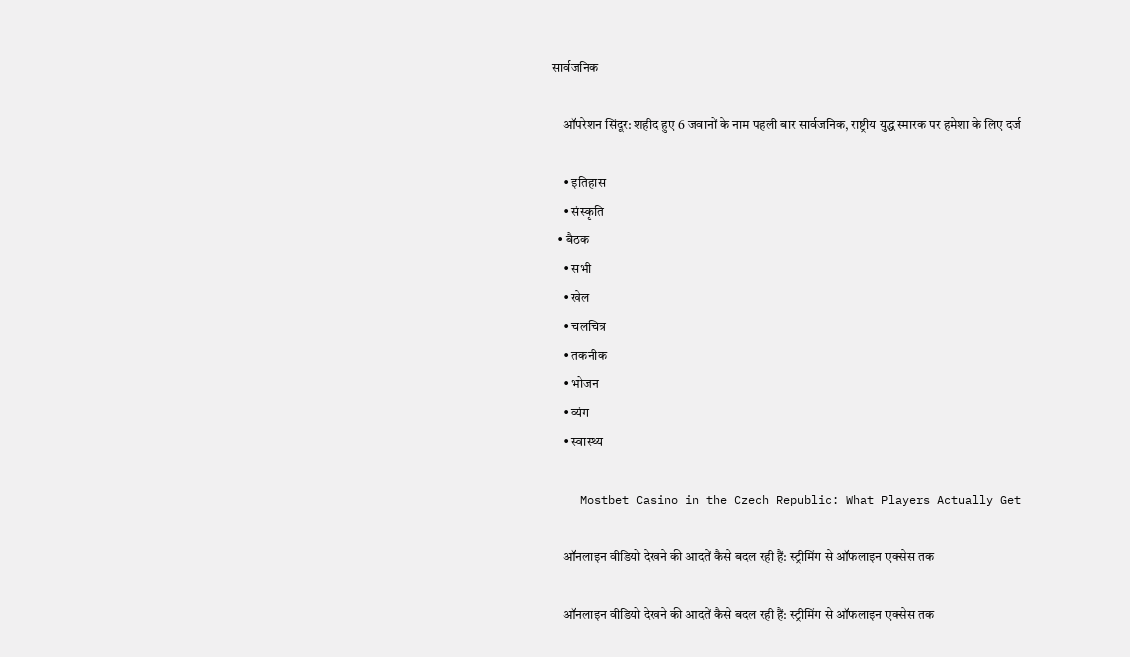सार्वजनिक

    ऑपरेशन सिंदूर: शहीद हुए 6 जवानों के नाम पहली बार सार्वजनिक, राष्ट्रीय युद्ध स्मारक पर हमेशा के लिए दर्ज

    • इतिहास
    • संस्कृति
  • बैठक
    • सभी
    • खेल
    • चलचित्र
    • तकनीक
    • भोजन
    • व्यंग
    • स्वास्थ्य

    Mostbet Casino in the Czech Republic: What Players Actually Get

    ऑनलाइन वीडियो देखने की आदतें कैसे बदल रही हैं: स्ट्रीमिंग से ऑफलाइन एक्सेस तक

    ऑनलाइन वीडियो देखने की आदतें कैसे बदल रही हैं: स्ट्रीमिंग से ऑफलाइन एक्सेस तक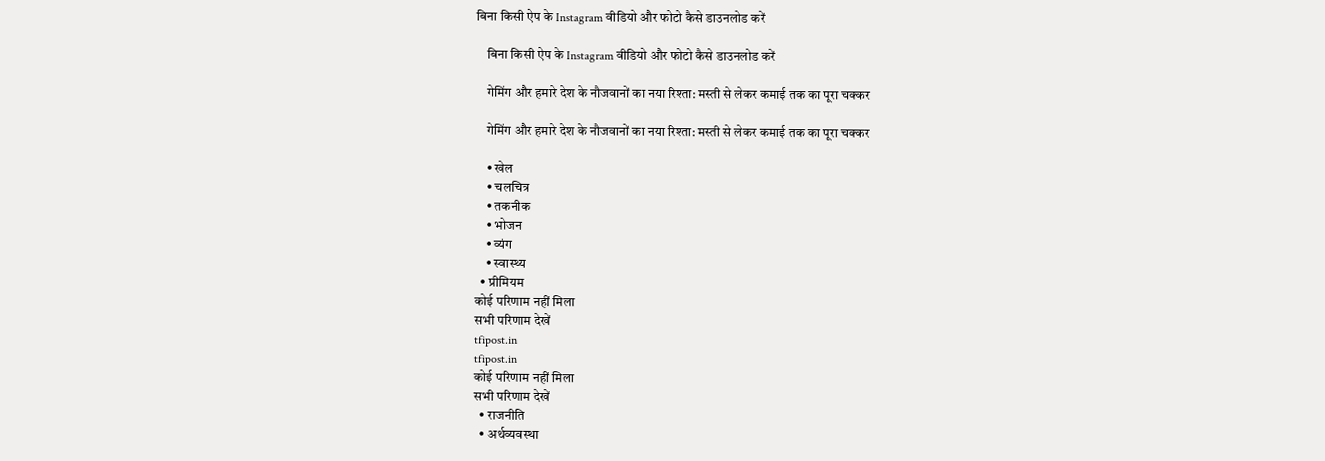बिना किसी ऐप के Instagram वीडियो और फोटो कैसे डाउनलोड करें

    बिना किसी ऐप के Instagram वीडियो और फोटो कैसे डाउनलोड करें

    गेमिंग और हमारे देश के नौजवानों का नया रिश्ता: मस्ती से लेकर कमाई तक का पूरा चक्कर

    गेमिंग और हमारे देश के नौजवानों का नया रिश्ता: मस्ती से लेकर कमाई तक का पूरा चक्कर

    • खेल
    • चलचित्र
    • तकनीक
    • भोजन
    • व्यंग
    • स्वास्थ्य
  • प्रीमियम
कोई परिणाम नहीं मिला
सभी परिणाम देखें
tfipost.in
tfipost.in
कोई परिणाम नहीं मिला
सभी परिणाम देखें
  • राजनीति
  • अर्थव्यवस्था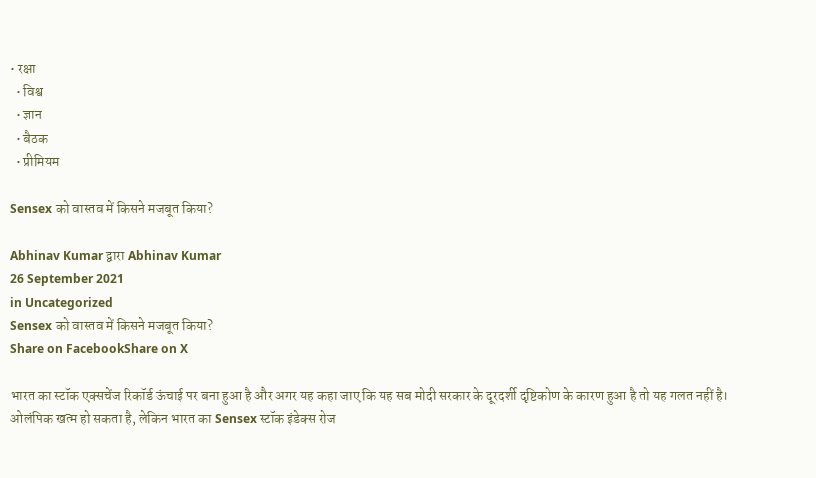• रक्षा
  • विश्व
  • ज्ञान
  • बैठक
  • प्रीमियम

Sensex को वास्तव में किसने मजबूत किया?

Abhinav Kumar द्वारा Abhinav Kumar
26 September 2021
in Uncategorized
Sensex को वास्तव में किसने मजबूत किया?
Share on FacebookShare on X

भारत का स्टॉक एक्सचेंज रिकॉर्ड ऊंचाई पर बना हुआ है और अगर यह कहा जाए कि यह सब मोदी सरकार के दूरदर्शी दृष्टिकोण के कारण हुआ है तो यह गलत नहीं है। ओलंपिक खत्म हो सकता है, लेकिन भारत का Sensex स्टॉक इंडेक्स रोज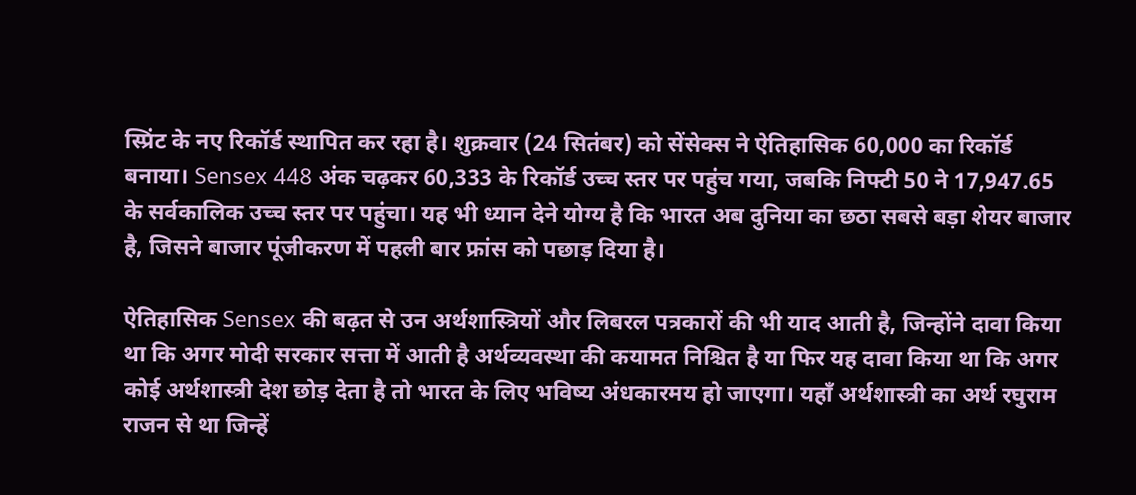स्प्रिंट के नए रिकॉर्ड स्थापित कर रहा है। शुक्रवार (24 सितंबर) को सेंसेक्स ने ऐतिहासिक 60,000 का रिकॉर्ड बनाया। Sensex 448 अंक चढ़कर 60,333 के रिकॉर्ड उच्च स्तर पर पहुंच गया, जबकि निफ्टी 50 ने 17,947.65 के सर्वकालिक उच्च स्तर पर पहुंचा। यह भी ध्यान देने योग्य है कि भारत अब दुनिया का छठा सबसे बड़ा शेयर बाजार है, जिसने बाजार पूंजीकरण में पहली बार फ्रांस को पछाड़ दिया है।

ऐतिहासिक Sensex की बढ़त से उन अर्थशास्त्रियों और लिबरल पत्रकारों की भी याद आती है, जिन्होंने दावा किया था कि अगर मोदी सरकार सत्ता में आती है अर्थव्यवस्था की कयामत निश्चित है या फिर यह दावा किया था कि अगर कोई अर्थशास्त्री देश छोड़ देता है तो भारत के लिए भविष्य अंधकारमय हो जाएगा। यहाँ अर्थशास्त्री का अर्थ रघुराम राजन से था जिन्हें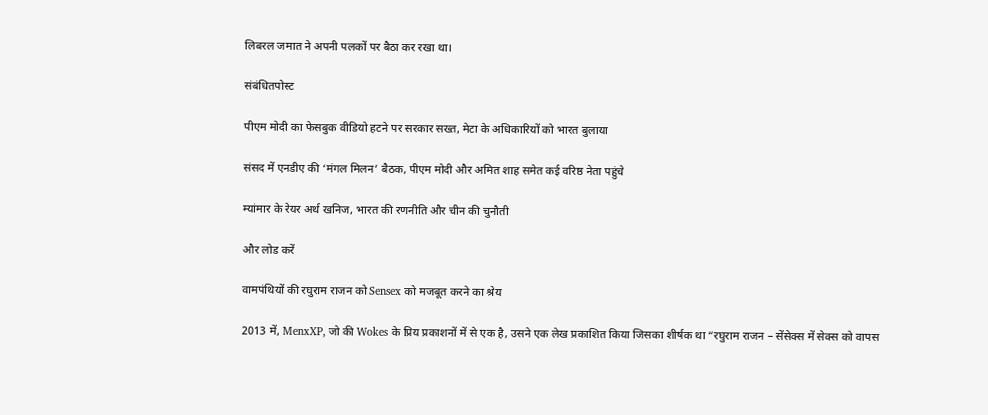लिबरल जमात ने अपनी पलकों पर बैठा कर रखा था।

संबंधितपोस्ट

पीएम मोदी का फेसबुक वीडियो हटने पर सरकार सख्त, मेटा के अधिकारियों को भारत बुलाया

संसद में एनडीए की ‘मंगल मिलन’ बैठक, पीएम मोदी और अमित शाह समेत कई वरिष्ठ नेता पहुंचे

म्यांमार के रेयर अर्थ खनिज, भारत की रणनीति और चीन की चुनौती

और लोड करें

वामपंथियों की रघुराम राजन को Sensex को मजबूत करने का श्रेय

2013 में, MenxXP, जो की Wokes के प्रिय प्रकाशनों में से एक है, उसने एक लेख प्रकाशित किया जिसका शीर्षक था “रघुराम राजन – सेंसेक्स में सेक्स को वापस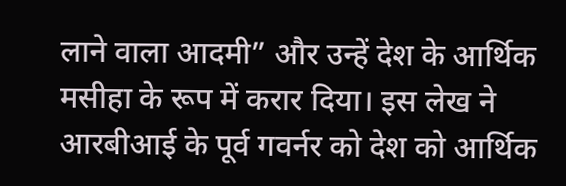लाने वाला आदमी” और उन्हें देश के आर्थिक मसीहा के रूप में करार दिया। इस लेख ने आरबीआई के पूर्व गवर्नर को देश को आर्थिक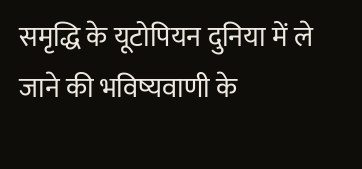समृद्धि के यूटोपियन दुनिया में ले जाने की भविष्यवाणी के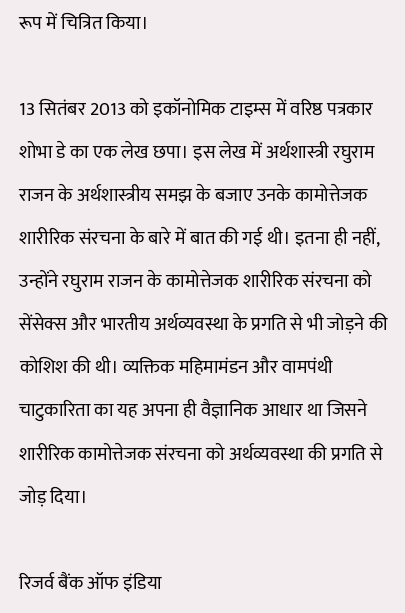रूप में चित्रित किया।

13 सितंबर 2013 को इकॉनोमिक टाइम्स में वरिष्ठ पत्रकार शोभा डे का एक लेख छपा। इस लेख में अर्थशास्त्री रघुराम राजन के अर्थशास्त्रीय समझ के बजाए उनके कामोत्तेजक शारीरिक संरचना के बारे में बात की गई थी। इतना ही नहीं, उन्होंने रघुराम राजन के कामोत्तेजक शारीरिक संरचना को सेंसेक्स और भारतीय अर्थव्यवस्था के प्रगति से भी जोड़ने की कोशिश की थी। व्यक्तिक महिमामंडन और वामपंथी चाटुकारिता का यह अपना ही वैज्ञानिक आधार था जिसने शारीरिक कामोत्तेजक संरचना को अर्थव्यवस्था की प्रगति से जोड़ दिया।

रिजर्व बैंक ऑफ इंडिया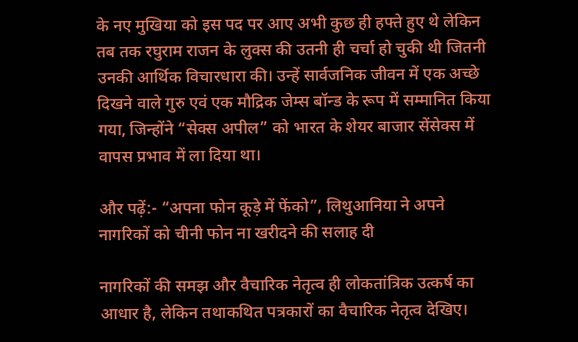के नए मुखिया को इस पद पर आए अभी कुछ ही हफ्ते हुए थे लेकिन तब तक रघुराम राजन के लुक्स की उतनी ही चर्चा हो चुकी थी जितनी उनकी आर्थिक विचारधारा की। उन्हें सार्वजनिक जीवन में एक अच्छे दिखने वाले गुरु एवं एक मौद्रिक जेम्स बॉन्ड के रूप में सम्मानित किया गया, जिन्होंने “सेक्स अपील” को भारत के शेयर बाजार सेंसेक्स में वापस प्रभाव में ला दिया था।

और पढ़ें:- “अपना फोन कूड़े में फेंको”, लिथुआनिया ने अपने नागरिकों को चीनी फोन ना खरीदने की सलाह दी

नागरिकों की समझ और वैचारिक नेतृत्व ही लोकतांत्रिक उत्कर्ष का आधार है, लेकिन तथाकथित पत्रकारों का वैचारिक नेतृत्व देखिए।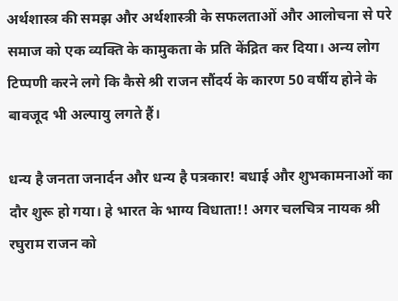अर्थशास्त्र की समझ और अर्थशास्त्री के सफलताओं और आलोचना से परे समाज को एक व्यक्ति के कामुकता के प्रति केंद्रित कर दिया। अन्य लोग टिप्पणी करने लगे कि कैसे श्री राजन सौंदर्य के कारण 50 वर्षीय होने के बावजूद भी अल्पायु लगते हैं।

धन्य है जनता जनार्दन और धन्य है पत्रकार! बधाई और शुभकामनाओं का दौर शुरू हो गया। हे भारत के भाग्य विधाता!! अगर चलचित्र नायक श्री रघुराम राजन को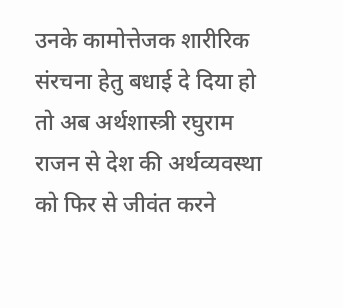उनके कामोत्तेजक शारीरिक संरचना हेतु बधाई दे दिया हो तो अब अर्थशास्त्री रघुराम राजन से देश की अर्थव्यवस्था को फिर से जीवंत करने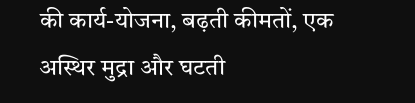की कार्य-योजना, बढ़ती कीमतों, एक अस्थिर मुद्रा और घटती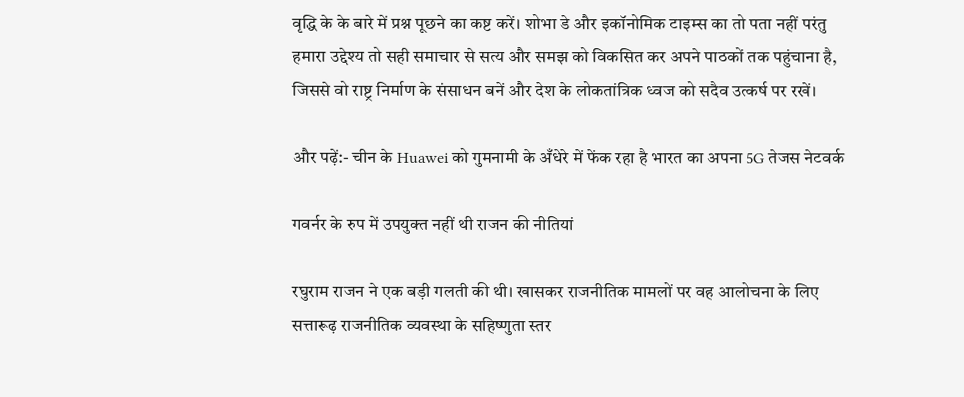वृद्धि के के बारे में प्रश्न पूछने का कष्ट करें। शोभा डे और इकॉनोमिक टाइम्स का तो पता नहीं परंतु हमारा उद्देश्य तो सही समाचार से सत्य और समझ को विकसित कर अपने पाठकों तक पहुंचाना है, जिससे वो राष्ट्र निर्माण के संसाधन बनें और देश के लोकतांत्रिक ध्वज को सदैव उत्कर्ष पर रखें।

और पढ़ें:- चीन के Huawei को गुमनामी के अँधेरे में फेंक रहा है भारत का अपना 5G तेजस नेटवर्क

गवर्नर के रुप में उपयुक्त नहीं थी राजन की नीतियां

रघुराम राजन ने एक बड़ी गलती की थी। खासकर राजनीतिक मामलों पर वह आलोचना के लिए सत्तारूढ़ राजनीतिक व्यवस्था के सहिष्णुता स्तर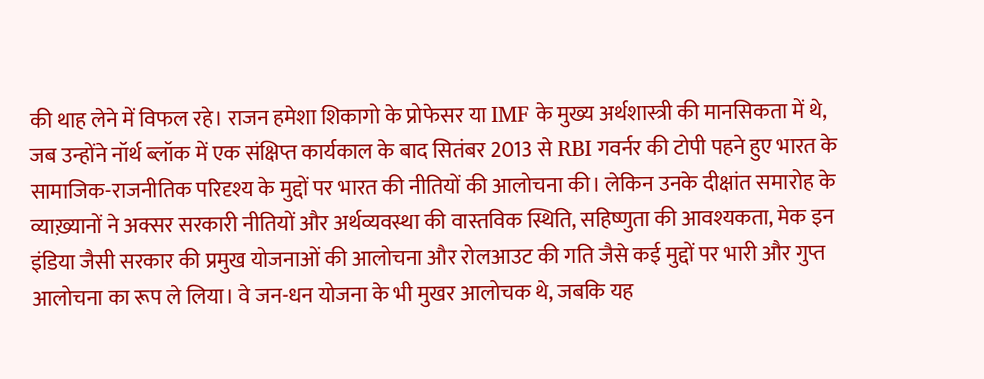की थाह लेने में विफल रहे। राजन हमेशा शिकागो के प्रोफेसर या IMF के मुख्य अर्थशास्त्री की मानसिकता में थे, जब उन्होंने नॉर्थ ब्लॉक में एक संक्षिप्त कार्यकाल के बाद सितंबर 2013 से RBI गवर्नर की टोपी पहने हुए भारत के सामाजिक-राजनीतिक परिदृश्य के मुद्दों पर भारत की नीतियों की आलोचना की। लेकिन उनके दीक्षांत समारोह के व्याख़्यानों ने अक्सर सरकारी नीतियों और अर्थव्यवस्था की वास्तविक स्थिति, सहिष्णुता की आवश्यकता, मेक इन इंडिया जैसी सरकार की प्रमुख योजनाओं की आलोचना और रोलआउट की गति जैसे कई मुद्दों पर भारी और गुप्त आलोचना का रूप ले लिया। वे जन-धन योजना के भी मुखर आलोचक थे, जबकि यह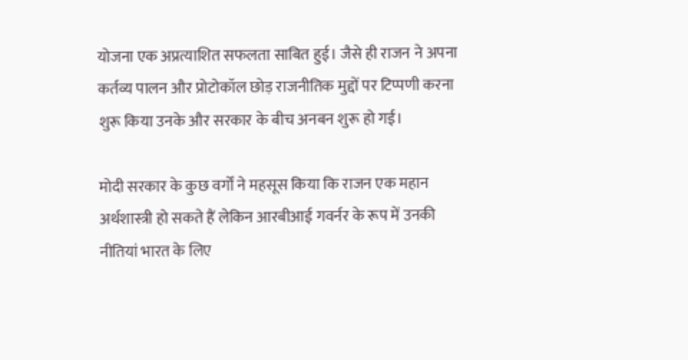योजना एक अप्रत्याशित सफलता साबित हुई। जैसे ही राजन ने अपना कर्तव्य पालन और प्रोटोकॉल छोड़ राजनीतिक मुद्दों पर टिप्पणी करना शुरू किया उनके और सरकार के बीच अनबन शुरू हो गई।

मोदी सरकार के कुछ वर्गों ने महसूस किया कि राजन एक महान अर्थशास्त्री हो सकते हैं लेकिन आरबीआई गवर्नर के रूप में उनकी नीतियां भारत के लिए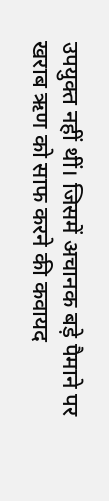उपयुक्त नहीं थीं। जिसमें अचानक बड़े पैमाने पर खराब ऋण को साफ करने की कवायद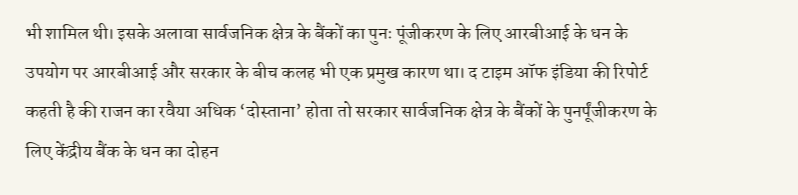भी शामिल थी। इसके अलावा सार्वजनिक क्षेत्र के बैंकों का पुनः पूंजीकरण के लिए आरबीआई के धन के उपयोग पर आरबीआई और सरकार के बीच कलह भी एक प्रमुख कारण था। द टाइम ऑफ इंडिया की रिपोर्ट कहती है की राजन का रवैया अधिक ‘दोस्ताना’ होता तो सरकार सार्वजनिक क्षेत्र के बैंकों के पुनर्पूंजीकरण के लिए केंद्रीय बैंक के धन का दोहन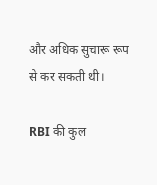और अधिक सुचारू रूप से कर सकती थी।

RBI की कुल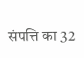संपत्ति का 32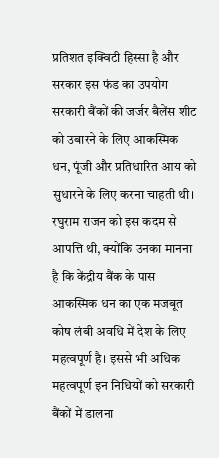प्रतिशत इक्विटी हिस्सा है और सरकार इस फंड का उपयोग सरकारी बैंकों की जर्जर बैलेंस शीट को उबारने के लिए आकस्मिक धन, पूंजी और प्रतिधारित आय को सुधारने के लिए करना चाहती थी। रघुराम राजन को इस कदम से आपत्ति थी, क्योंकि उनका मानना है कि केंद्रीय बैंक के पास आकस्मिक धन का एक मजबूत कोष लंबी अवधि में देश के लिए महत्वपूर्ण है। इससे भी अधिक महत्वपूर्ण इन निधियों को सरकारी बैंकों में डालना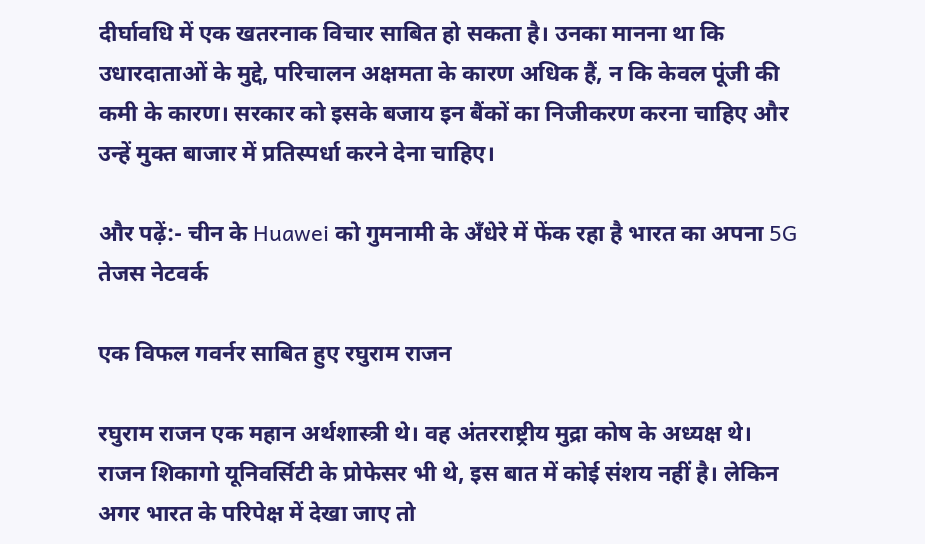दीर्घावधि में एक खतरनाक विचार साबित हो सकता है। उनका मानना था कि उधारदाताओं के मुद्दे, परिचालन अक्षमता के कारण अधिक हैं, न कि केवल पूंजी की कमी के कारण। सरकार को इसके बजाय इन बैंकों का निजीकरण करना चाहिए और उन्हें मुक्त बाजार में प्रतिस्पर्धा करने देना चाहिए।

और पढ़ें:- चीन के Huawei को गुमनामी के अँधेरे में फेंक रहा है भारत का अपना 5G तेजस नेटवर्क

एक विफल गवर्नर साबित हुए रघुराम राजन

रघुराम राजन एक महान अर्थशास्त्री थे। वह अंतरराष्ट्रीय मुद्रा कोष के अध्यक्ष थे। राजन शिकागो यूनिवर्सिटी के प्रोफेसर भी थे, इस बात में कोई संशय नहीं है। लेकिन अगर भारत के परिपेक्ष में देखा जाए तो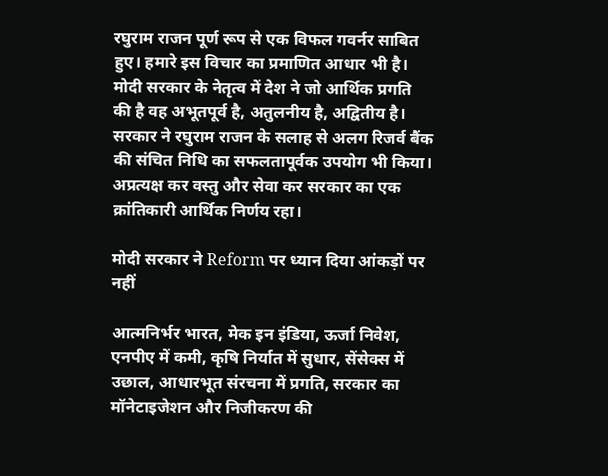रघुराम राजन पूर्ण रूप से एक विफल गवर्नर साबित हुए। हमारे इस विचार का प्रमाणित आधार भी है। मोदी सरकार के नेतृत्व में देश ने जो आर्थिक प्रगति की है वह अभूतपूर्व है, अतुलनीय है, अद्वितीय है। सरकार ने रघुराम राजन के सलाह से अलग रिजर्व बैंक की संचित निधि का सफलतापूर्वक उपयोग भी किया। अप्रत्यक्ष कर वस्तु और सेवा कर सरकार का एक क्रांतिकारी आर्थिक निर्णय रहा।

मोदी सरकार ने Reform पर ध्यान दिया आंकड़ों पर नहीं

आत्मनिर्भर भारत, मेक इन इंडिया, ऊर्जा निवेश, एनपीए में कमी, कृषि निर्यात में सुधार, सेंसेक्स में उछाल, आधारभूत संरचना में प्रगति, सरकार का मॉनेटाइजेशन और निजीकरण की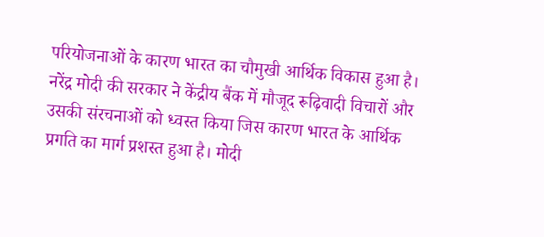परियोजनाओं के कारण भारत का चौमुखी आर्थिक विकास हुआ है। नरेंद्र मोदी की सरकार ने केंद्रीय बैंक में मौजूद रूढ़िवादी विचारों और उसकी संरचनाओं को ध्वस्त किया जिस कारण भारत के आर्थिक प्रगति का मार्ग प्रशस्त हुआ है। मोदी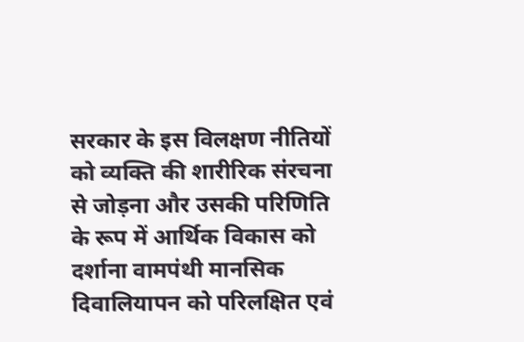सरकार के इस विलक्षण नीतियों को व्यक्ति की शारीरिक संरचना से जोड़ना और उसकी परिणिति के रूप में आर्थिक विकास को दर्शाना वामपंथी मानसिक दिवालियापन को परिलक्षित एवं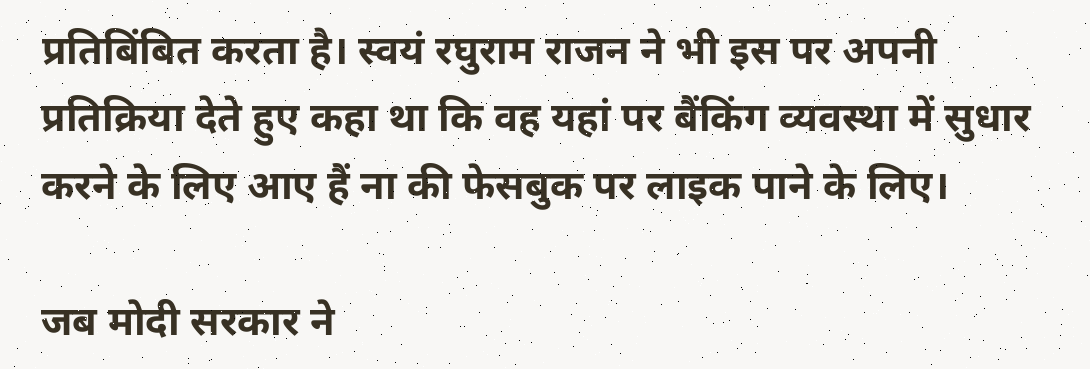प्रतिबिंबित करता है। स्वयं रघुराम राजन ने भी इस पर अपनी प्रतिक्रिया देते हुए कहा था कि वह यहां पर बैंकिंग व्यवस्था में सुधार करने के लिए आए हैं ना की फेसबुक पर लाइक पाने के लिए।

जब मोदी सरकार ने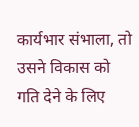कार्यभार संभाला, तो उसने विकास को गति देने के लिए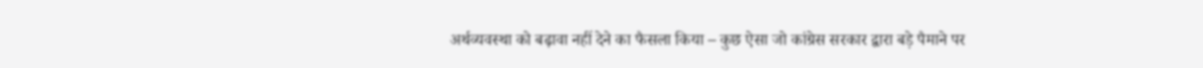अर्थव्यवस्था को बढ़ावा नहीं देने का फैसला किया – कुछ ऐसा जो कांग्रेस सरकार द्वारा बड़े पैमाने पर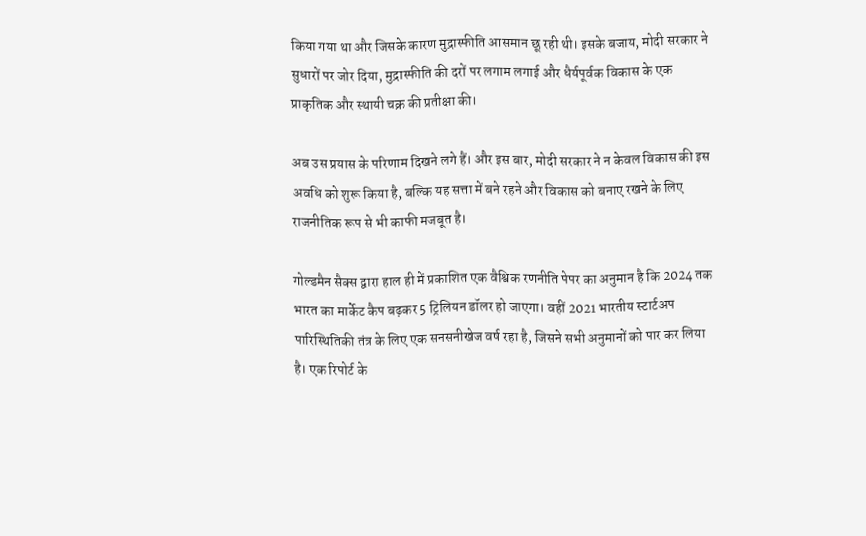किया गया था और जिसके कारण मुद्रास्फीति आसमान छू रही थी। इसके बजाय, मोदी सरकार ने सुधारों पर जोर दिया, मुद्रास्फीति की दरों पर लगाम लगाई और धैर्यपूर्वक विकास के एक प्राकृतिक और स्थायी चक्र की प्रतीक्षा की।

अब उस प्रयास के परिणाम दिखने लगे हैं। और इस बार, मोदी सरकार ने न केवल विकास की इस अवधि को शुरू किया है, बल्कि यह सत्ता में बने रहने और विकास को बनाए रखने के लिए राजनीतिक रूप से भी काफी मजबूत है।

गोल्डमैन सैक्स द्वारा हाल ही में प्रकाशित एक वैश्विक रणनीति पेपर का अनुमान है कि 2024 तक भारत का मार्केट कैप बढ़कर 5 ट्रिलियन डॉलर हो जाएगा। वहीं 2021 भारतीय स्टार्टअप पारिस्थितिकी तंत्र के लिए एक सनसनीखेज वर्ष रहा है, जिसने सभी अनुमानों को पार कर लिया है। एक रिपोर्ट के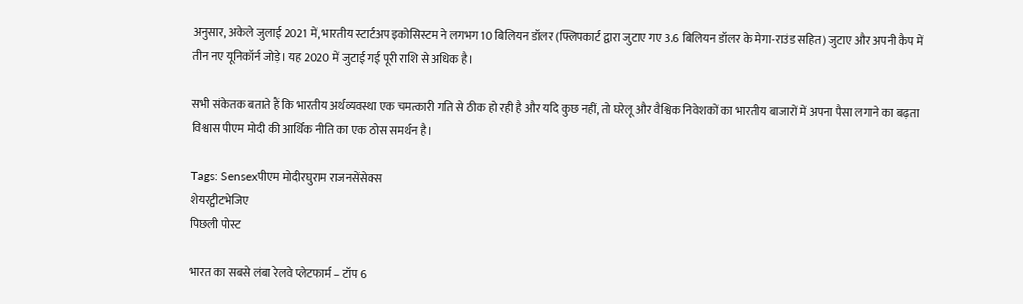अनुसार, अकेले जुलाई 2021 में, भारतीय स्टार्टअप इकोसिस्टम ने लगभग 10 बिलियन डॉलर (फ्लिपकार्ट द्वारा जुटाए गए 3.6 बिलियन डॉलर के मेगा-राउंड सहित) जुटाए और अपनी कैप में तीन नए यूनिकॉर्न जोड़े। यह 2020 में जुटाई गई पूरी राशि से अधिक है।

सभी संकेतक बताते हैं कि भारतीय अर्थव्यवस्था एक चमत्कारी गति से ठीक हो रही है और यदि कुछ नहीं, तो घरेलू और वैश्विक निवेशकों का भारतीय बाजारों में अपना पैसा लगाने का बढ़ता विश्वास पीएम मोदी की आर्थिक नीति का एक ठोस समर्थन है।

Tags: Sensexपीएम मोदीरघुराम राजनसेंसेक्स
शेयरट्वीटभेजिए
पिछली पोस्ट

भारत का सबसे लंबा रेलवे प्लेटफार्म – टॉप 6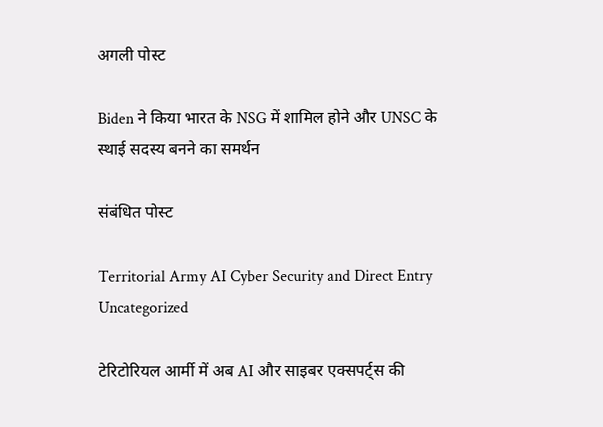अगली पोस्ट

Biden ने किया भारत के NSG में शामिल होने और UNSC के स्थाई सदस्य बनने का समर्थन

संबंधित पोस्ट

Territorial Army AI Cyber Security and Direct Entry
Uncategorized

टेरिटोरियल आर्मी में अब AI और साइबर एक्सपर्ट्स की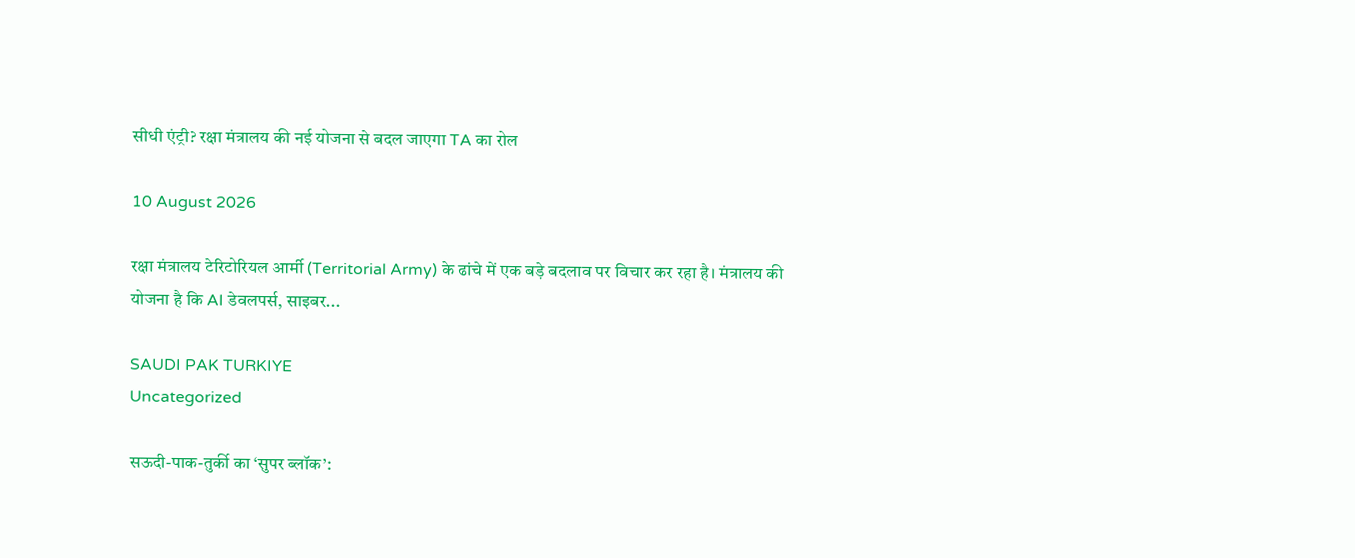सीधी एंट्री? रक्षा मंत्रालय की नई योजना से बदल जाएगा TA का रोल

10 August 2026

रक्षा मंत्रालय टेरिटोरियल आर्मी (Territorial Army) के ढांचे में एक बड़े बदलाव पर विचार कर रहा है। मंत्रालय की योजना है कि AI डेवलपर्स, साइबर...

SAUDI PAK TURKIYE
Uncategorized

सऊदी-पाक-तुर्की का ‘सुपर ब्लॉक’: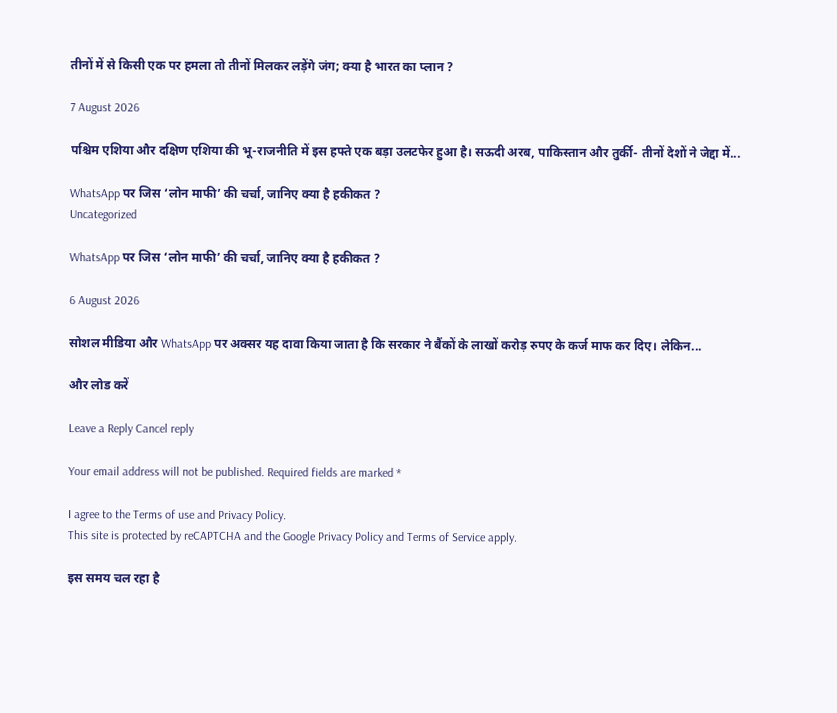तीनों में से किसी एक पर हमला तो तीनों मिलकर लड़ेंगे जंग; क्या है भारत का प्लान ?

7 August 2026

पश्चिम एशिया और दक्षिण एशिया की भू-राजनीति में इस हफ्ते एक बड़ा उलटफेर हुआ है। सऊदी अरब, पाकिस्तान और तुर्की- तीनों देशों ने जेद्दा में...

WhatsApp पर जिस ‘लोन माफी’ की चर्चा, जानिए क्या है हकीकत ?
Uncategorized

WhatsApp पर जिस ‘लोन माफी’ की चर्चा, जानिए क्या है हकीकत ?

6 August 2026

सोशल मीडिया और WhatsApp पर अक्सर यह दावा किया जाता है कि सरकार ने बैंकों के लाखों करोड़ रुपए के कर्ज माफ कर दिए। लेकिन...

और लोड करें

Leave a Reply Cancel reply

Your email address will not be published. Required fields are marked *

I agree to the Terms of use and Privacy Policy.
This site is protected by reCAPTCHA and the Google Privacy Policy and Terms of Service apply.

इस समय चल रहा है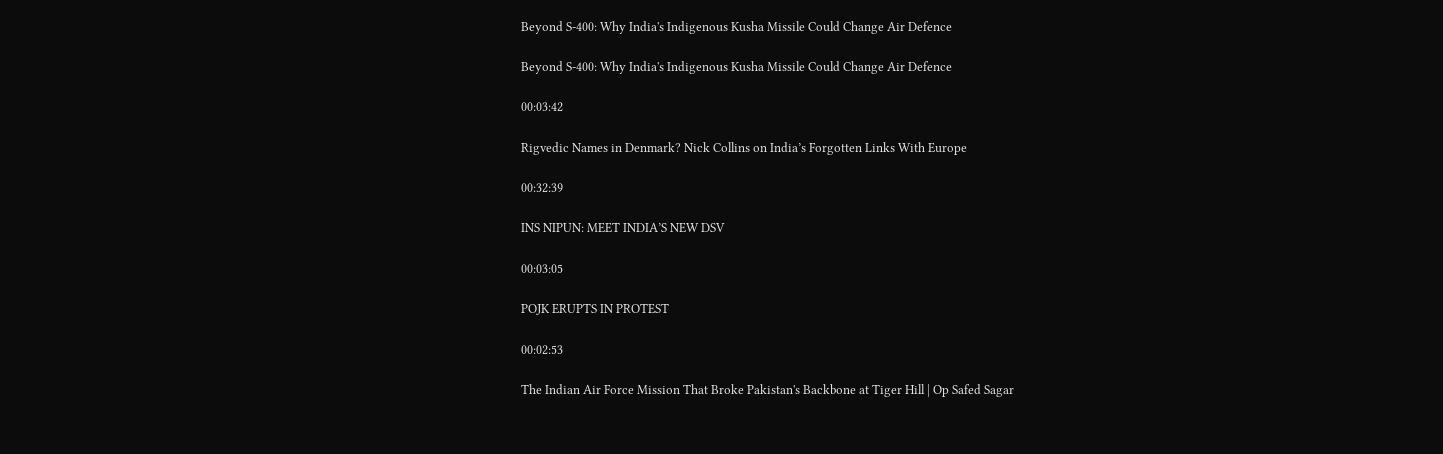Beyond S-400: Why India's Indigenous Kusha Missile Could Change Air Defence

Beyond S-400: Why India's Indigenous Kusha Missile Could Change Air Defence

00:03:42

Rigvedic Names in Denmark? Nick Collins on India’s Forgotten Links With Europe

00:32:39

INS NIPUN: MEET INDIA’S NEW DSV

00:03:05

POJK ERUPTS IN PROTEST

00:02:53

The Indian Air Force Mission That Broke Pakistan's Backbone at Tiger Hill | Op Safed Sagar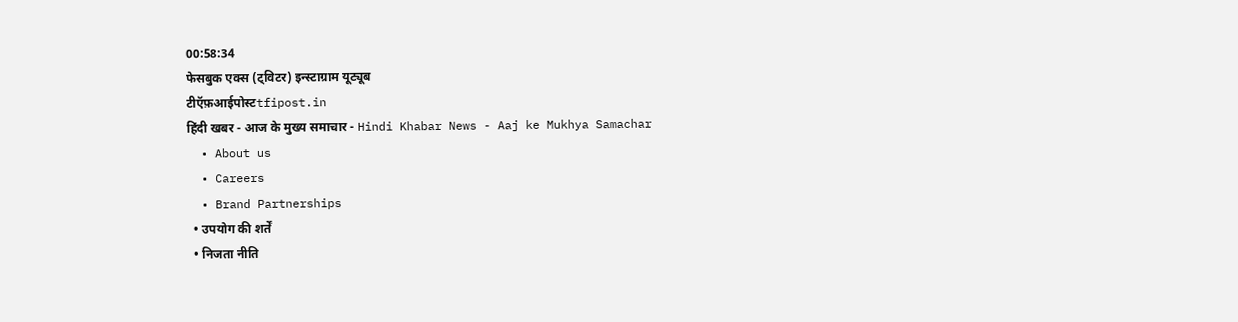00:58:34
फेसबुक एक्स (ट्विटर) इन्स्टाग्राम यूट्यूब
टीऍफ़आईपोस्टtfipost.in
हिंदी खबर - आज के मुख्य समाचार - Hindi Khabar News - Aaj ke Mukhya Samachar
  • About us
  • Careers
  • Brand Partnerships
  • उपयोग की शर्तें
  • निजता नीति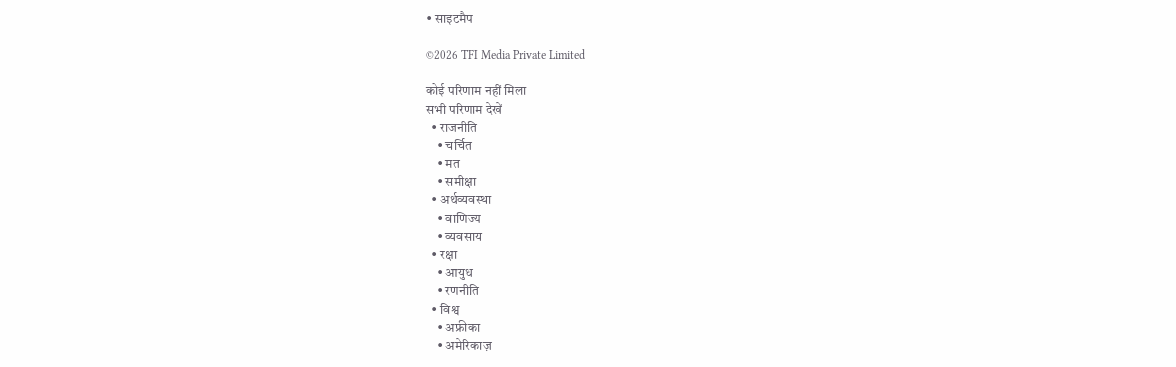• साइटमैप

©2026 TFI Media Private Limited

कोई परिणाम नहीं मिला
सभी परिणाम देखें
  • राजनीति
    • चर्चित
    • मत
    • समीक्षा
  • अर्थव्यवस्था
    • वाणिज्य
    • व्यवसाय
  • रक्षा
    • आयुध
    • रणनीति
  • विश्व
    • अफ्रीका
    • अमेरिकाज़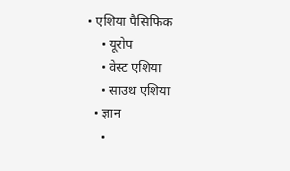• एशिया पैसिफिक
    • यूरोप
    • वेस्ट एशिया
    • साउथ एशिया
  • ज्ञान
    •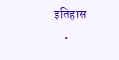इतिहास
    •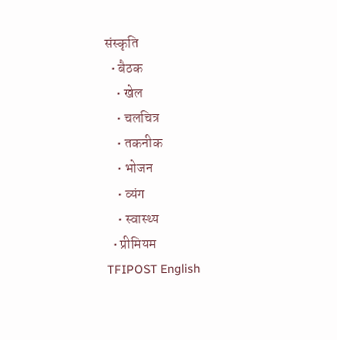संस्कृति
  • बैठक
    • खेल
    • चलचित्र
    • तकनीक
    • भोजन
    • व्यंग
    • स्वास्थ्य
  • प्रीमियम
TFIPOST English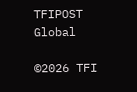TFIPOST Global

©2026 TFI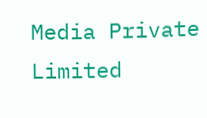Media Private Limited